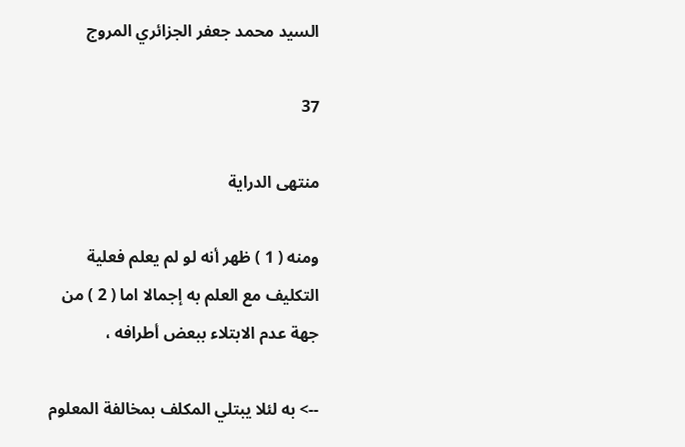السيد محمد جعفر الجزائري المروج

37

منتهى الدراية

ومنه ( 1 ) ظهر أنه لو لم يعلم فعلية التكليف مع العلم به إجمالا اما ( 2 ) من جهة عدم الابتلاء ببعض أطرافه ،

--> به لئلا يبتلي المكلف بمخالفة المعلوم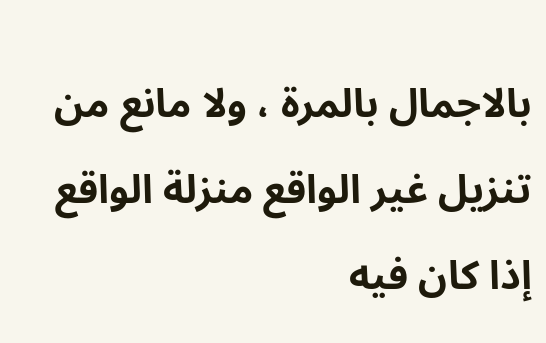بالاجمال بالمرة ، ولا مانع من تنزيل غير الواقع منزلة الواقع إذا كان فيه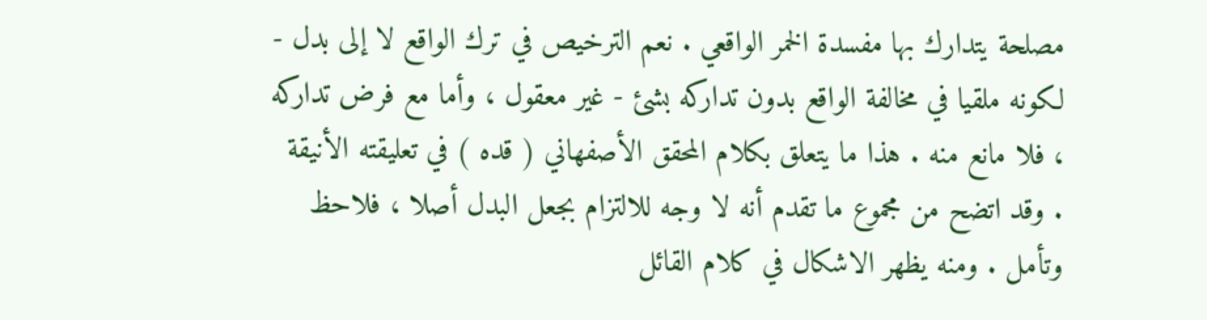مصلحة يتدارك بها مفسدة الخمر الواقعي . نعم الترخيص في ترك الواقع لا إلى بدل - لكونه ملقيا في مخالفة الواقع بدون تداركه بشئ - غير معقول ، وأما مع فرض تداركه ، فلا مانع منه . هذا ما يتعلق بكلام المحقق الأصفهاني ( قده ) في تعليقته الأنيقة . وقد اتضح من مجموع ما تقدم أنه لا وجه للالتزام بجعل البدل أصلا ، فلاحظ وتأمل . ومنه يظهر الاشكال في كلام القائل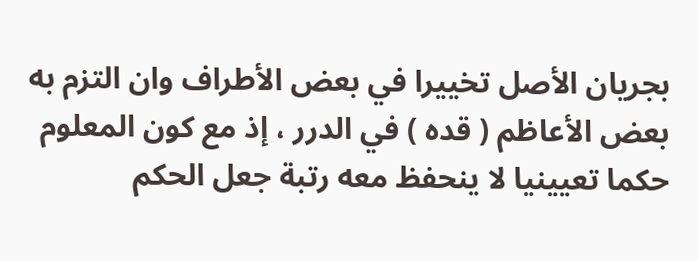بجريان الأصل تخييرا في بعض الأطراف وان التزم به بعض الأعاظم ( قده ) في الدرر ، إذ مع كون المعلوم حكما تعيينيا لا ينحفظ معه رتبة جعل الحكم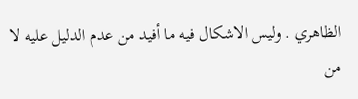الظاهري . وليس الاشكال فيه ما أفيد من عدم الدليل عليه لا من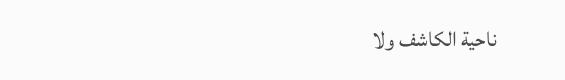ناحية الكاشف ولا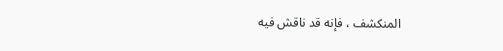المنكشف ، فإنه قد ناقش فيه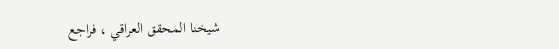شيخنا المحقق العراقي ، فراجع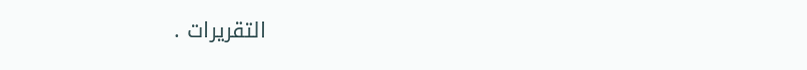التقريرات .